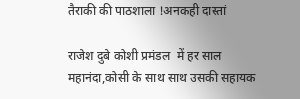तैराकी की पाठशाला !अनकही दास्तां

राजेश दुबे कोशी प्रमंडल  में हर साल महानंदा,कोसी के साथ साथ उसकी सहायक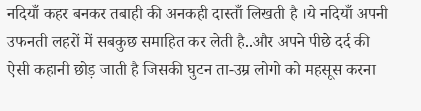नदियाँ कहर बनकर तबाही की अनकही दास्ताँ लिखती है ।ये नदियाँ अपनी उफनती लहरों में सबकुछ समाहित कर लेती है..और अपने पीछे दर्द की ऐसी कहानी छोड़ जाती है जिसकी घुटन ता-उम्र लोगो को महसूस करना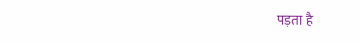पड़ता है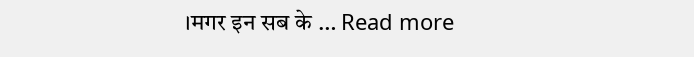।मगर इन सब के … Read more